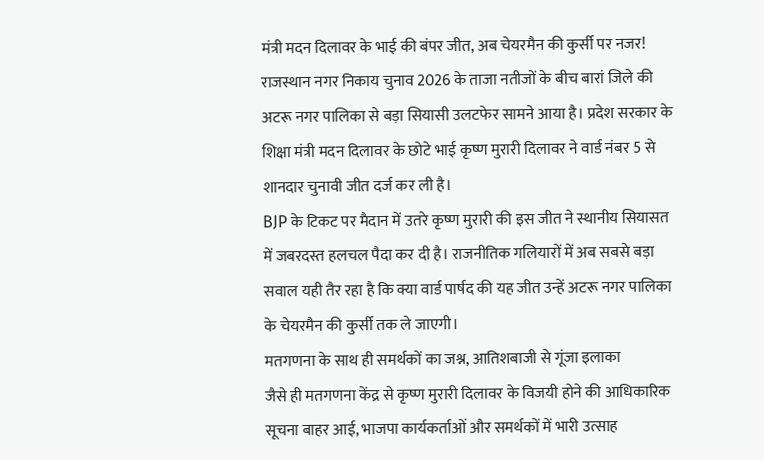मंत्री मदन दिलावर के भाई की बंपर जीत, अब चेयरमैन की कुर्सी पर नजर!
राजस्थान नगर निकाय चुनाव 2026 के ताजा नतीजों के बीच बारां जिले की अटरू नगर पालिका से बड़ा सियासी उलटफेर सामने आया है। प्रदेश सरकार के शिक्षा मंत्री मदन दिलावर के छोटे भाई कृष्ण मुरारी दिलावर ने वार्ड नंबर 5 से शानदार चुनावी जीत दर्ज कर ली है।
BJP के टिकट पर मैदान में उतरे कृष्ण मुरारी की इस जीत ने स्थानीय सियासत में जबरदस्त हलचल पैदा कर दी है। राजनीतिक गलियारों में अब सबसे बड़ा सवाल यही तैर रहा है कि क्या वार्ड पार्षद की यह जीत उन्हें अटरू नगर पालिका के चेयरमैन की कुर्सी तक ले जाएगी।
मतगणना के साथ ही समर्थकों का जश्न, आतिशबाजी से गूंजा इलाका
जैसे ही मतगणना केंद्र से कृष्ण मुरारी दिलावर के विजयी होने की आधिकारिक सूचना बाहर आई, भाजपा कार्यकर्ताओं और समर्थकों में भारी उत्साह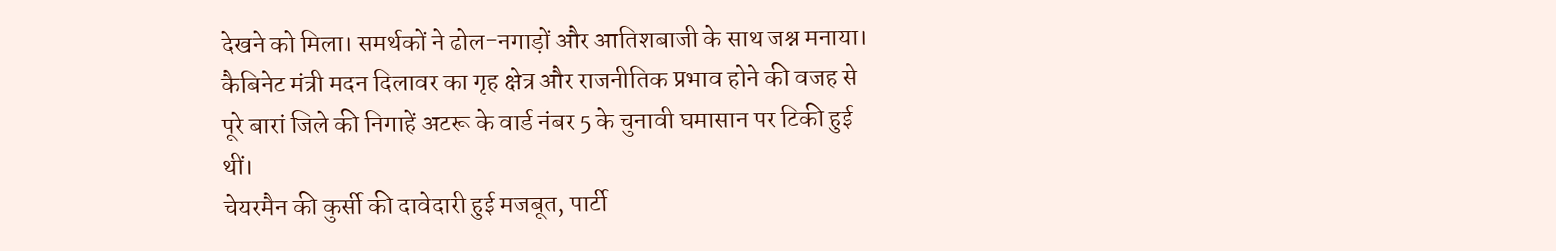देखने को मिला। समर्थकों ने ढोल-नगाड़ों और आतिशबाजी के साथ जश्न मनाया। कैबिनेट मंत्री मदन दिलावर का गृह क्षेत्र और राजनीतिक प्रभाव होने की वजह से पूरे बारां जिले की निगाहें अटरू के वार्ड नंबर 5 के चुनावी घमासान पर टिकी हुई थीं।
चेयरमैन की कुर्सी की दावेदारी हुई मजबूत, पार्टी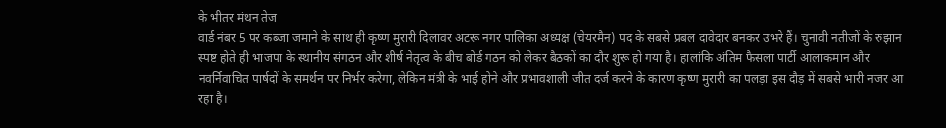के भीतर मंथन तेज
वार्ड नंबर 5 पर कब्जा जमाने के साथ ही कृष्ण मुरारी दिलावर अटरू नगर पालिका अध्यक्ष (चेयरमैन) पद के सबसे प्रबल दावेदार बनकर उभरे हैं। चुनावी नतीजों के रुझान स्पष्ट होते ही भाजपा के स्थानीय संगठन और शीर्ष नेतृत्व के बीच बोर्ड गठन को लेकर बैठकों का दौर शुरू हो गया है। हालांकि अंतिम फैसला पार्टी आलाकमान और नवर्निवाचित पार्षदों के समर्थन पर निर्भर करेगा, लेकिन मंत्री के भाई होने और प्रभावशाली जीत दर्ज करने के कारण कृष्ण मुरारी का पलड़ा इस दौड़ में सबसे भारी नजर आ रहा है।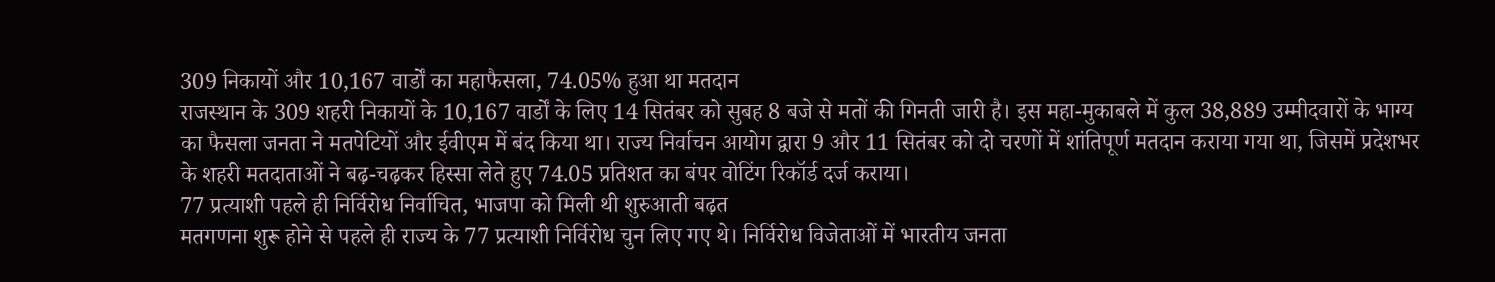309 निकायों और 10,167 वार्डों का महाफैसला, 74.05% हुआ था मतदान
राजस्थान के 309 शहरी निकायों के 10,167 वार्डों के लिए 14 सितंबर को सुबह 8 बजे से मतों की गिनती जारी है। इस महा-मुकाबले में कुल 38,889 उम्मीदवारों के भाग्य का फैसला जनता ने मतपेटियों और ईवीएम में बंद किया था। राज्य निर्वाचन आयोग द्वारा 9 और 11 सितंबर को दो चरणों में शांतिपूर्ण मतदान कराया गया था, जिसमें प्रदेशभर के शहरी मतदाताओं ने बढ़-चढ़कर हिस्सा लेते हुए 74.05 प्रतिशत का बंपर वोटिंग रिकॉर्ड दर्ज कराया।
77 प्रत्याशी पहले ही निर्विरोध निर्वाचित, भाजपा को मिली थी शुरुआती बढ़त
मतगणना शुरू होने से पहले ही राज्य के 77 प्रत्याशी निर्विरोध चुन लिए गए थे। निर्विरोध विजेताओं में भारतीय जनता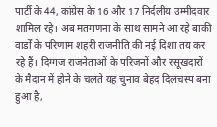पार्टी के 44, कांग्रेस के 16 और 17 निर्दलीय उम्मीदवार शामिल रहे। अब मतगणना के साथ सामने आ रहे बाकी वार्डों के परिणाम शहरी राजनीति की नई दिशा तय कर रहे हैं। दिग्गज राजनेताओं के परिजनों और रसूखदारों के मैदान में होने के चलते यह चुनाव बेहद दिलचस्प बना हुआ है,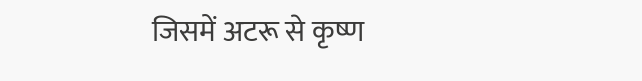जिसमें अटरू से कृष्ण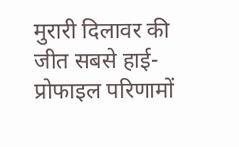मुरारी दिलावर की जीत सबसे हाई-प्रोफाइल परिणामों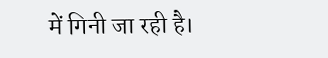में गिनी जा रही है।